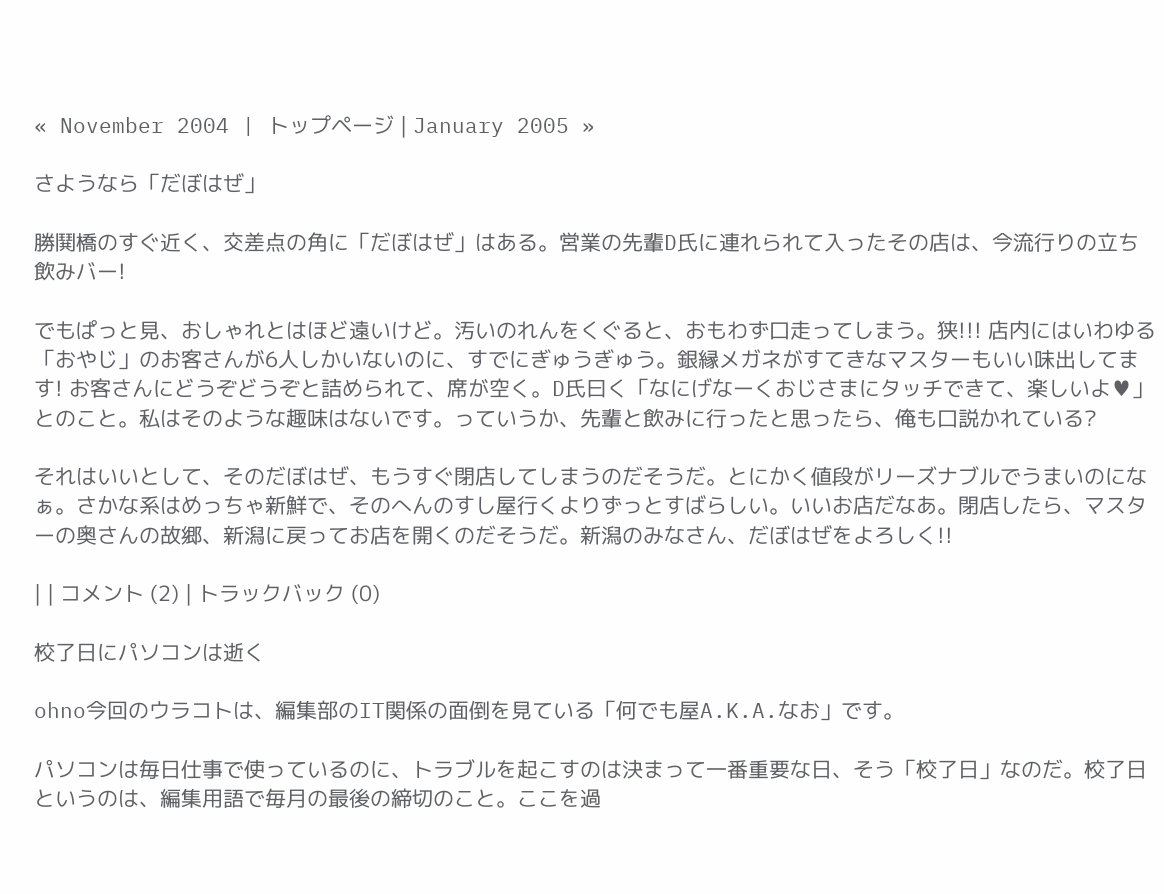« November 2004 | トップページ | January 2005 »

さようなら「だぼはぜ」

勝鬨橋のすぐ近く、交差点の角に「だぼはぜ」はある。営業の先輩D氏に連れられて入ったその店は、今流行りの立ち飲みバー!

でもぱっと見、おしゃれとはほど遠いけど。汚いのれんをくぐると、おもわず口走ってしまう。狭!!! 店内にはいわゆる「おやじ」のお客さんが6人しかいないのに、すでにぎゅうぎゅう。銀縁メガネがすてきなマスターもいい味出してます! お客さんにどうぞどうぞと詰められて、席が空く。D氏曰く「なにげなーくおじさまにタッチできて、楽しいよ♥」とのこと。私はそのような趣味はないです。っていうか、先輩と飲みに行ったと思ったら、俺も口説かれている?

それはいいとして、そのだぼはぜ、もうすぐ閉店してしまうのだそうだ。とにかく値段がリーズナブルでうまいのになぁ。さかな系はめっちゃ新鮮で、そのへんのすし屋行くよりずっとすばらしい。いいお店だなあ。閉店したら、マスターの奥さんの故郷、新潟に戻ってお店を開くのだそうだ。新潟のみなさん、だぼはぜをよろしく!!

| | コメント (2) | トラックバック (0)

校了日にパソコンは逝く

ohno今回のウラコトは、編集部のIT関係の面倒を見ている「何でも屋A.K.A.なお」です。

パソコンは毎日仕事で使っているのに、トラブルを起こすのは決まって一番重要な日、そう「校了日」なのだ。校了日というのは、編集用語で毎月の最後の締切のこと。ここを過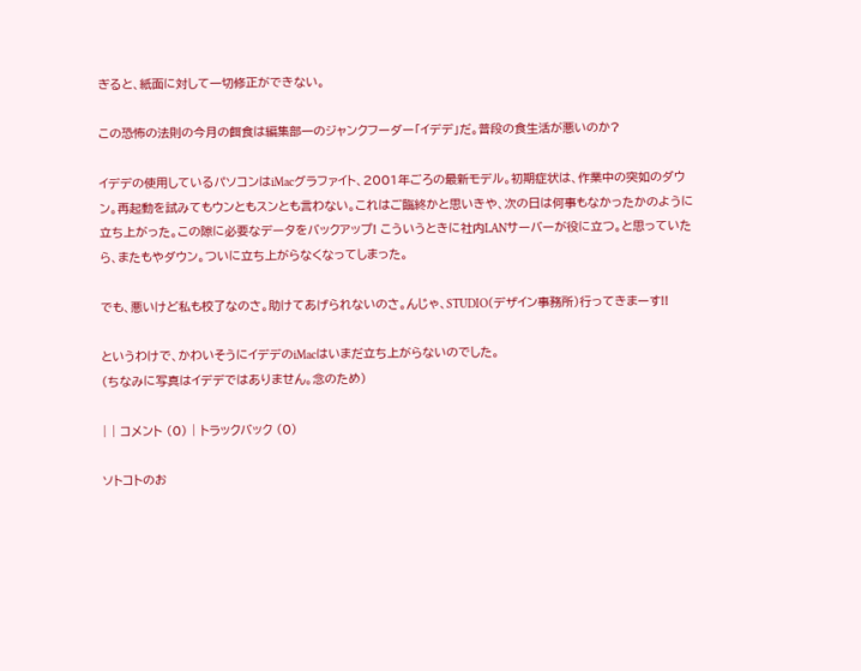ぎると、紙面に対して一切修正ができない。

この恐怖の法則の今月の餌食は編集部一のジャンクフーダー「イデデ」だ。普段の食生活が悪いのか?

イデデの使用しているパソコンはiMacグラファイト、2001年ごろの最新モデル。初期症状は、作業中の突如のダウン。再起動を試みてもウンともスンとも言わない。これはご臨終かと思いきや、次の日は何事もなかったかのように立ち上がった。この隙に必要なデータをバックアップ! こういうときに社内LANサーバーが役に立つ。と思っていたら、またもやダウン。ついに立ち上がらなくなってしまった。

でも、悪いけど私も校了なのさ。助けてあげられないのさ。んじゃ、STUDIO(デザイン事務所)行ってきまーす!!

というわけで、かわいそうにイデデのiMacはいまだ立ち上がらないのでした。
(ちなみに写真はイデデではありません。念のため)

| | コメント (0) | トラックバック (0)

ソトコトのお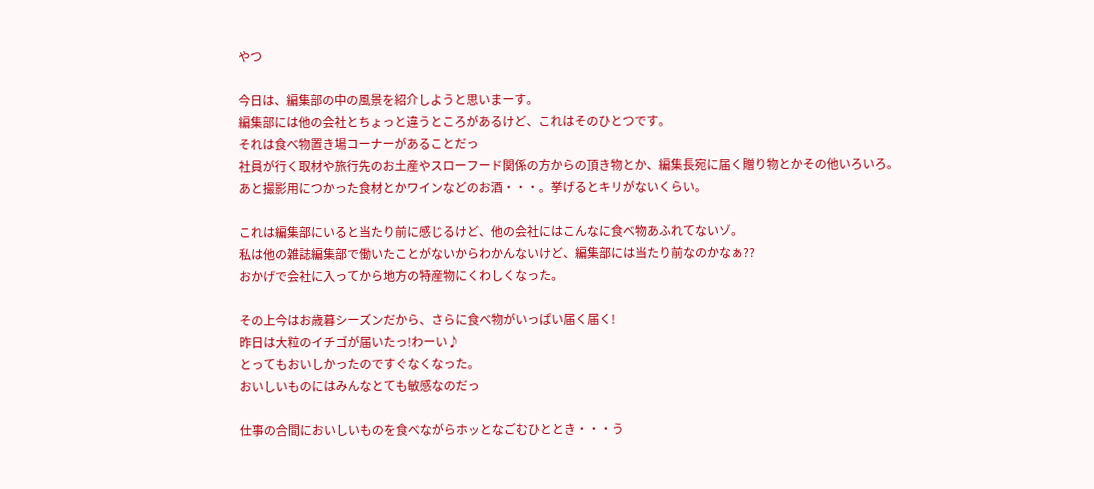やつ

今日は、編集部の中の風景を紹介しようと思いまーす。
編集部には他の会社とちょっと違うところがあるけど、これはそのひとつです。
それは食べ物置き場コーナーがあることだっ
社員が行く取材や旅行先のお土産やスローフード関係の方からの頂き物とか、編集長宛に届く贈り物とかその他いろいろ。
あと撮影用につかった食材とかワインなどのお酒・・・。挙げるとキリがないくらい。

これは編集部にいると当たり前に感じるけど、他の会社にはこんなに食べ物あふれてないゾ。
私は他の雑誌編集部で働いたことがないからわかんないけど、編集部には当たり前なのかなぁ??
おかげで会社に入ってから地方の特産物にくわしくなった。

その上今はお歳暮シーズンだから、さらに食べ物がいっぱい届く届く!
昨日は大粒のイチゴが届いたっ!わーい♪
とってもおいしかったのですぐなくなった。
おいしいものにはみんなとても敏感なのだっ

仕事の合間においしいものを食べながらホッとなごむひととき・・・う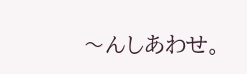〜んしあわせ。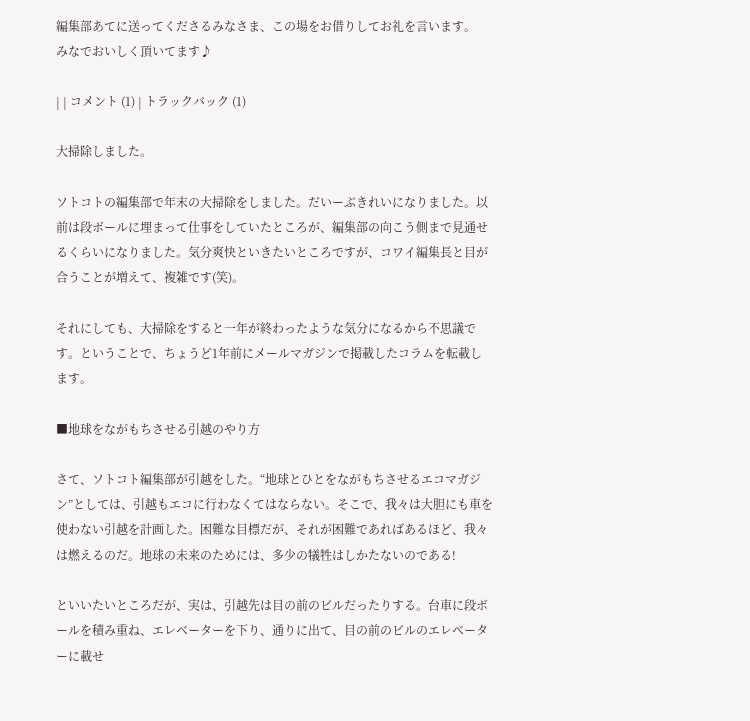編集部あてに送ってくださるみなさま、この場をお借りしてお礼を言います。
みなでおいしく頂いてます♪

| | コメント (1) | トラックバック (1)

大掃除しました。

ソトコトの編集部で年末の大掃除をしました。だいーぶきれいになりました。以前は段ボールに埋まって仕事をしていたところが、編集部の向こう側まで見通せるくらいになりました。気分爽快といきたいところですが、コワイ編集長と目が合うことが増えて、複雑です(笑)。

それにしても、大掃除をすると一年が終わったような気分になるから不思議です。ということで、ちょうど1年前にメールマガジンで掲載したコラムを転載します。

■地球をながもちさせる引越のやり方

さて、ソトコト編集部が引越をした。“地球とひとをながもちさせるエコマガジン”としては、引越もエコに行わなくてはならない。そこで、我々は大胆にも車を使わない引越を計画した。困難な目標だが、それが困難であればあるほど、我々は燃えるのだ。地球の未来のためには、多少の犠牲はしかたないのである!

といいたいところだが、実は、引越先は目の前のビルだったりする。台車に段ボールを積み重ね、エレベーターを下り、通りに出て、目の前のビルのエレベーターに載せ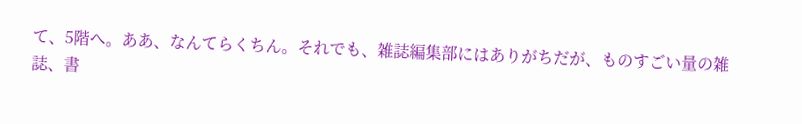て、5階へ。ああ、なんてらくちん。それでも、雑誌編集部にはありがちだが、ものすごい量の雑誌、書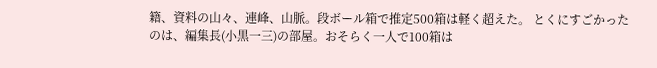籍、資料の山々、連峰、山脈。段ボール箱で推定500箱は軽く超えた。 とくにすごかったのは、編集長(小黒一三)の部屋。おそらく一人で100箱は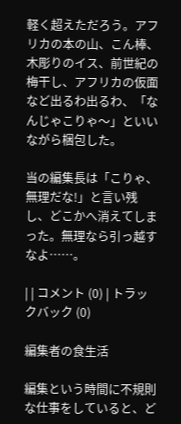軽く超えただろう。アフリカの本の山、こん棒、木彫りのイス、前世紀の梅干し、アフリカの仮面など出るわ出るわ、「なんじゃこりゃ〜」といいながら梱包した。

当の編集長は「こりゃ、無理だな!」と言い残し、どこかへ消えてしまった。無理なら引っ越すなよ……。

| | コメント (0) | トラックバック (0)

編集者の食生活

編集という時間に不規則な仕事をしていると、ど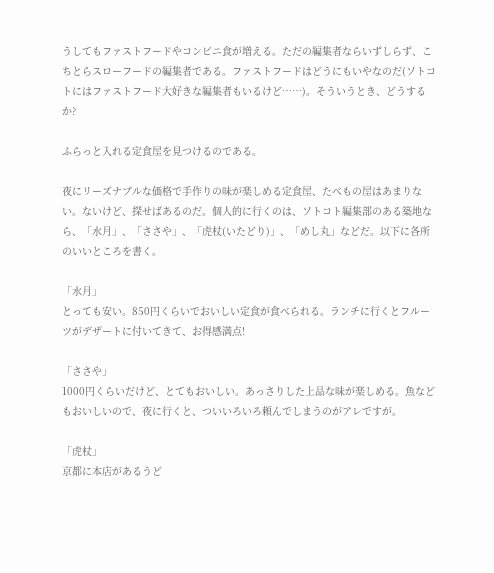うしてもファストフードやコンビニ食が増える。ただの編集者ならいずしらず、こちとらスローフードの編集者である。ファストフードはどうにもいやなのだ(ソトコトにはファストフード大好きな編集者もいるけど……)。そういうとき、どうするか?

ふらっと入れる定食屋を見つけるのである。

夜にリーズナブルな価格で手作りの味が楽しめる定食屋、たべもの屋はあまりない。ないけど、探せばあるのだ。個人的に行くのは、ソトコト編集部のある築地なら、「水月」、「ささや」、「虎杖(いたどり)」、「めし丸」などだ。以下に各所のいいところを書く。

「水月」
とっても安い。850円くらいでおいしい定食が食べられる。ランチに行くとフルーツがデザートに付いてきて、お得感満点!

「ささや」
1000円くらいだけど、とてもおいしい。あっさりした上品な味が楽しめる。魚などもおいしいので、夜に行くと、ついいろいろ頼んでしまうのがアレですが。

「虎杖」
京都に本店があるうど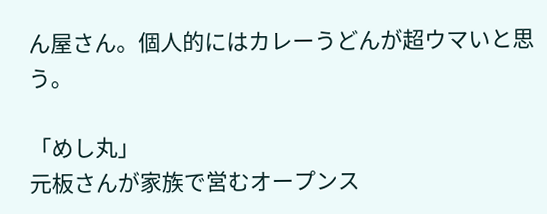ん屋さん。個人的にはカレーうどんが超ウマいと思う。

「めし丸」
元板さんが家族で営むオープンス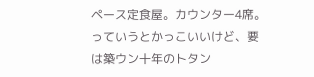ペース定食屋。カウンター4席。っていうとかっこいいけど、要は築ウン十年のトタン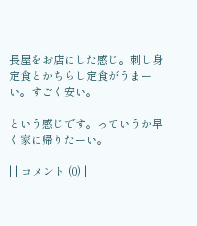長屋をお店にした感じ。刺し身定食とかちらし定食がうまーい。すごく安い。

という感じです。っていうか早く家に帰りたーい。

| | コメント (0) |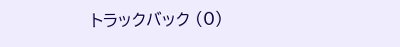トラックバック (0)